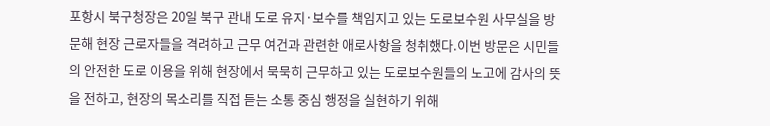포항시 북구청장은 20일 북구 관내 도로 유지·보수를 책임지고 있는 도로보수원 사무실을 방문해 현장 근로자들을 격려하고 근무 여건과 관련한 애로사항을 청취했다.이번 방문은 시민들의 안전한 도로 이용을 위해 현장에서 묵묵히 근무하고 있는 도로보수원들의 노고에 감사의 뜻을 전하고, 현장의 목소리를 직접 듣는 소통 중심 행정을 실현하기 위해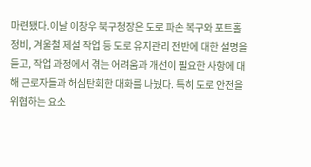마련됐다.이날 이창우 북구청장은 도로 파손 복구와 포트홀 정비, 겨울철 제설 작업 등 도로 유지관리 전반에 대한 설명을 듣고, 작업 과정에서 겪는 어려움과 개선이 필요한 사항에 대해 근로자들과 허심탄회한 대화를 나눴다. 특히 도로 안전을 위협하는 요소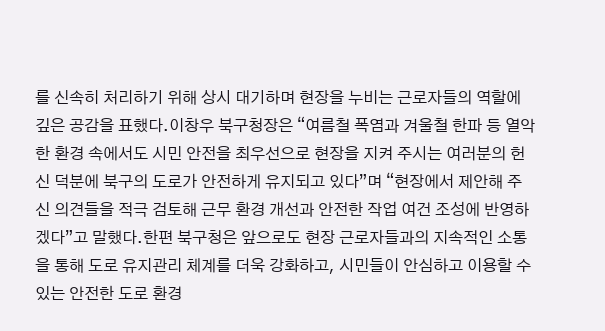를 신속히 처리하기 위해 상시 대기하며 현장을 누비는 근로자들의 역할에 깊은 공감을 표했다.이창우 북구청장은 “여름철 폭염과 겨울철 한파 등 열악한 환경 속에서도 시민 안전을 최우선으로 현장을 지켜 주시는 여러분의 헌신 덕분에 북구의 도로가 안전하게 유지되고 있다”며 “현장에서 제안해 주신 의견들을 적극 검토해 근무 환경 개선과 안전한 작업 여건 조성에 반영하겠다”고 말했다.한편 북구청은 앞으로도 현장 근로자들과의 지속적인 소통을 통해 도로 유지관리 체계를 더욱 강화하고, 시민들이 안심하고 이용할 수 있는 안전한 도로 환경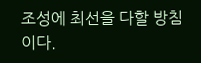조성에 최선을 다할 방침이다.